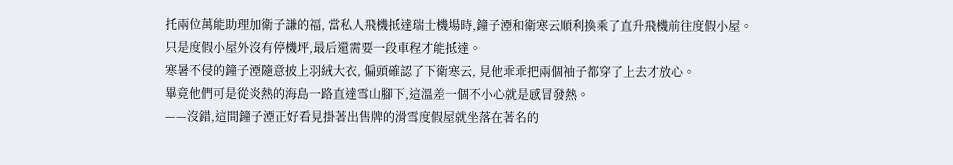托兩位萬能助理加衛子謙的福, 當私人飛機抵達瑞士機場時,鐘子湮和衛寒云順利換乘了直升飛機前往度假小屋。
只是度假小屋外沒有停機坪,最后還需要一段車程才能抵達。
寒暑不侵的鐘子湮隨意披上羽絨大衣, 偏頭確認了下衛寒云, 見他乖乖把兩個袖子都穿了上去才放心。
畢竟他們可是從炎熱的海島一路直達雪山腳下,這溫差一個不小心就是感冒發熱。
——沒錯,這間鐘子湮正好看見掛著出售牌的滑雪度假屋就坐落在著名的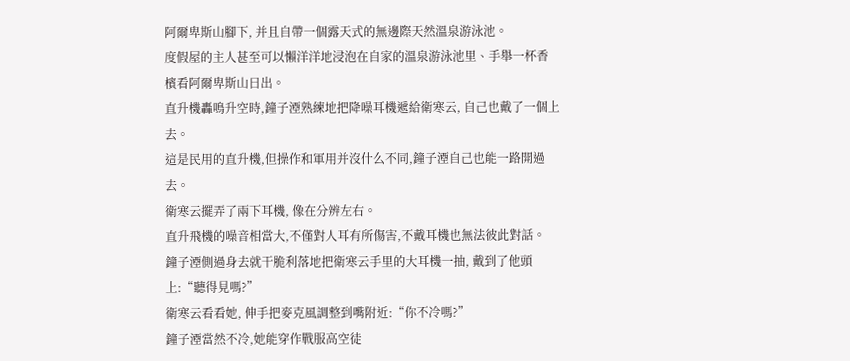阿爾卑斯山腳下, 并且自帶一個露天式的無邊際天然溫泉游泳池。
度假屋的主人甚至可以懶洋洋地浸泡在自家的溫泉游泳池里、手舉一杯香檳看阿爾卑斯山日出。
直升機轟鳴升空時,鐘子湮熟練地把降噪耳機遞給衛寒云, 自己也戴了一個上去。
這是民用的直升機,但操作和軍用并沒什么不同,鐘子湮自己也能一路開過去。
衛寒云擺弄了兩下耳機, 像在分辨左右。
直升飛機的噪音相當大,不僅對人耳有所傷害,不戴耳機也無法彼此對話。
鐘子湮側過身去就干脆利落地把衛寒云手里的大耳機一抽, 戴到了他頭上:“聽得見嗎?”
衛寒云看看她, 伸手把麥克風調整到嘴附近:“你不冷嗎?”
鐘子湮當然不冷,她能穿作戰服高空徒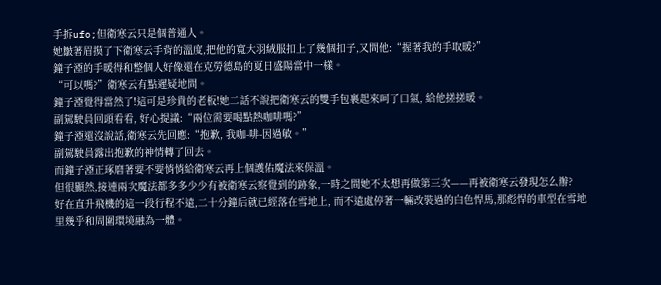手拆ufo;但衛寒云只是個普通人。
她皺著眉摸了下衛寒云手背的溫度,把他的寬大羽絨服扣上了幾個扣子,又問他:“握著我的手取暖?”
鐘子湮的手暖得和整個人好像還在克勞德島的夏日盛陽當中一樣。
“可以嗎?”衛寒云有點遲疑地問。
鐘子湮覺得當然了!這可是珍貴的老板!她二話不說把衛寒云的雙手包裹起來呵了口氣, 給他搓搓暖。
副駕駛員回頭看看, 好心提議:“兩位需要喝點熱咖啡嗎?”
鐘子湮還沒說話,衛寒云先回應:“抱歉, 我咖-啡-因過敏。”
副駕駛員露出抱歉的神情轉了回去。
而鐘子湮正琢磨著要不要悄悄給衛寒云再上個護佑魔法來保溫。
但很顯然,接連兩次魔法都多多少少有被衛寒云察覺到的跡象,一時之間她不太想再做第三次——再被衛寒云發現怎么辦?
好在直升飛機的這一段行程不遠,二十分鐘后就已經落在雪地上, 而不遠處停著一輛改裝過的白色悍馬,那彪悍的車型在雪地里幾乎和周圍環境融為一體。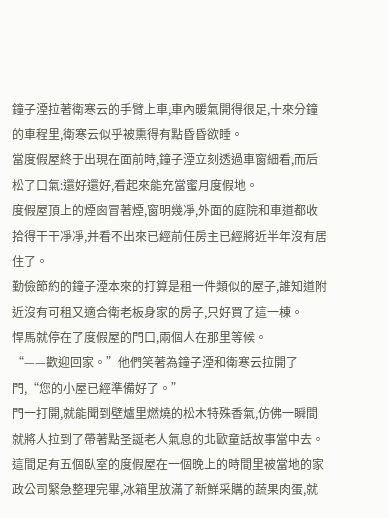鐘子湮拉著衛寒云的手臂上車,車內暖氣開得很足,十來分鐘的車程里,衛寒云似乎被熏得有點昏昏欲睡。
當度假屋終于出現在面前時,鐘子湮立刻透過車窗細看,而后松了口氣:還好還好,看起來能充當蜜月度假地。
度假屋頂上的煙囪冒著煙,窗明幾凈,外面的庭院和車道都收拾得干干凈凈,并看不出來已經前任房主已經將近半年沒有居住了。
勤儉節約的鐘子湮本來的打算是租一件類似的屋子,誰知道附近沒有可租又適合衛老板身家的房子,只好買了這一棟。
悍馬就停在了度假屋的門口,兩個人在那里等候。
“——歡迎回家。”他們笑著為鐘子湮和衛寒云拉開了門,“您的小屋已經準備好了。”
門一打開,就能聞到壁爐里燃燒的松木特殊香氣,仿佛一瞬間就將人拉到了帶著點圣誕老人氣息的北歐童話故事當中去。
這間足有五個臥室的度假屋在一個晚上的時間里被當地的家政公司緊急整理完畢,冰箱里放滿了新鮮采購的蔬果肉蛋,就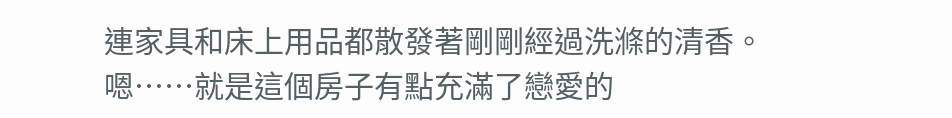連家具和床上用品都散發著剛剛經過洗滌的清香。
嗯……就是這個房子有點充滿了戀愛的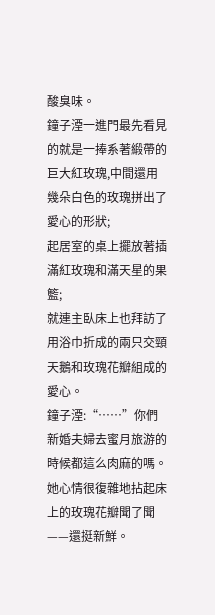酸臭味。
鐘子湮一進門最先看見的就是一捧系著緞帶的巨大紅玫瑰,中間還用幾朵白色的玫瑰拼出了愛心的形狀;
起居室的桌上擺放著插滿紅玫瑰和滿天星的果籃;
就連主臥床上也拜訪了用浴巾折成的兩只交頸天鵝和玫瑰花瓣組成的愛心。
鐘子湮:“……”你們新婚夫婦去蜜月旅游的時候都這么肉麻的嗎。
她心情很復雜地拈起床上的玫瑰花瓣聞了聞——還挺新鮮。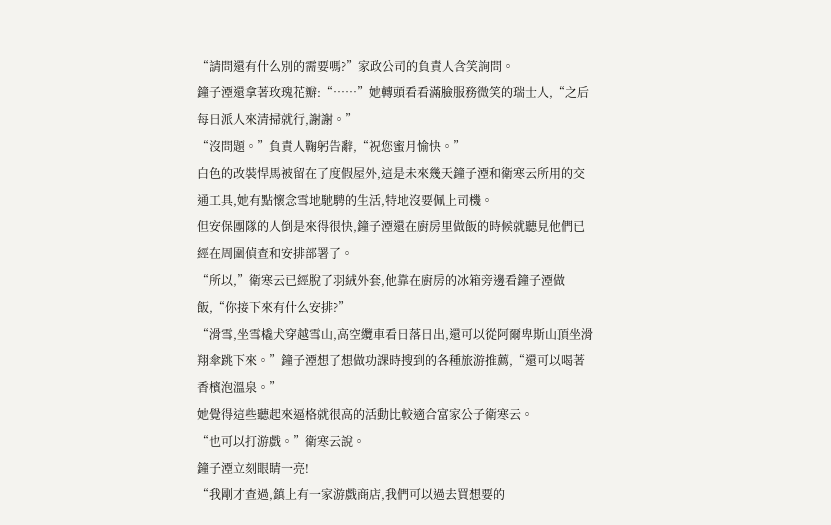“請問還有什么別的需要嗎?”家政公司的負責人含笑詢問。
鐘子湮還拿著玫瑰花瓣:“……”她轉頭看看滿臉服務微笑的瑞士人,“之后每日派人來清掃就行,謝謝。”
“沒問題。”負責人鞠躬告辭,“祝您蜜月愉快。”
白色的改裝悍馬被留在了度假屋外,這是未來幾天鐘子湮和衛寒云所用的交通工具,她有點懷念雪地馳騁的生活,特地沒要佩上司機。
但安保團隊的人倒是來得很快,鐘子湮還在廚房里做飯的時候就聽見他們已經在周圍偵查和安排部署了。
“所以,”衛寒云已經脫了羽絨外套,他靠在廚房的冰箱旁邊看鐘子湮做飯,“你接下來有什么安排?”
“滑雪,坐雪橇犬穿越雪山,高空纜車看日落日出,還可以從阿爾卑斯山頂坐滑翔傘跳下來。”鐘子湮想了想做功課時搜到的各種旅游推薦,“還可以喝著香檳泡溫泉。”
她覺得這些聽起來逼格就很高的活動比較適合富家公子衛寒云。
“也可以打游戲。”衛寒云說。
鐘子湮立刻眼睛一亮!
“我剛才查過,鎮上有一家游戲商店,我們可以過去買想要的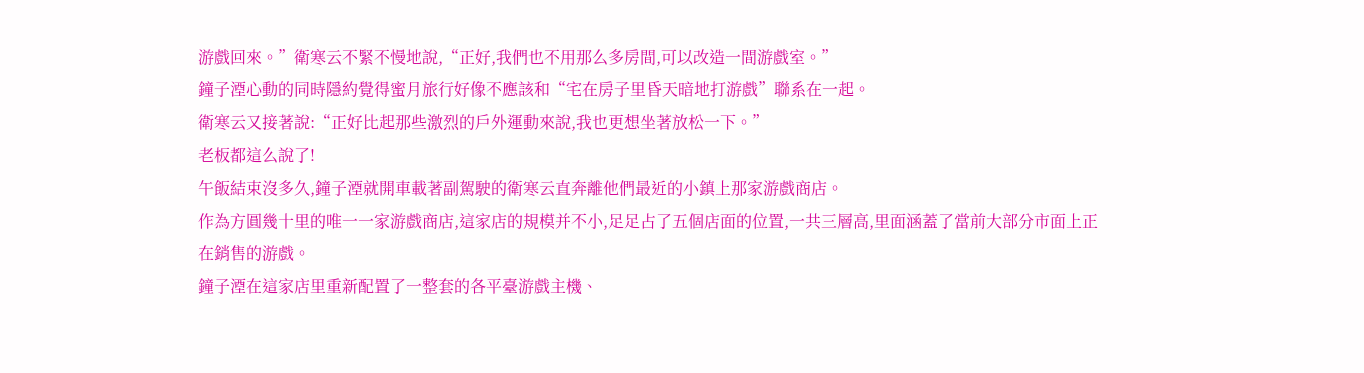游戲回來。”衛寒云不緊不慢地說,“正好,我們也不用那么多房間,可以改造一間游戲室。”
鐘子湮心動的同時隱約覺得蜜月旅行好像不應該和“宅在房子里昏天暗地打游戲”聯系在一起。
衛寒云又接著說:“正好比起那些激烈的戶外運動來說,我也更想坐著放松一下。”
老板都這么說了!
午飯結束沒多久,鐘子湮就開車載著副駕駛的衛寒云直奔離他們最近的小鎮上那家游戲商店。
作為方圓幾十里的唯一一家游戲商店,這家店的規模并不小,足足占了五個店面的位置,一共三層高,里面涵蓋了當前大部分市面上正在銷售的游戲。
鐘子湮在這家店里重新配置了一整套的各平臺游戲主機、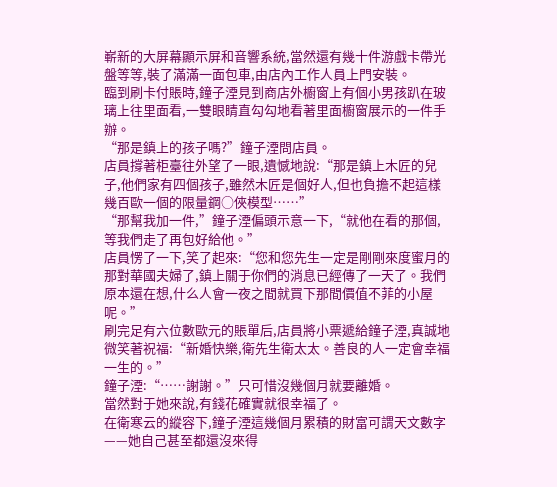嶄新的大屏幕顯示屏和音響系統,當然還有幾十件游戲卡帶光盤等等,裝了滿滿一面包車,由店內工作人員上門安裝。
臨到刷卡付賬時,鐘子湮見到商店外櫥窗上有個小男孩趴在玻璃上往里面看,一雙眼睛直勾勾地看著里面櫥窗展示的一件手辦。
“那是鎮上的孩子嗎?”鐘子湮問店員。
店員撐著柜臺往外望了一眼,遺憾地說:“那是鎮上木匠的兒子,他們家有四個孩子,雖然木匠是個好人,但也負擔不起這樣幾百歐一個的限量鋼○俠模型……”
“那幫我加一件,”鐘子湮偏頭示意一下,“就他在看的那個,等我們走了再包好給他。”
店員愣了一下,笑了起來:“您和您先生一定是剛剛來度蜜月的那對華國夫婦了,鎮上關于你們的消息已經傳了一天了。我們原本還在想,什么人會一夜之間就買下那間價值不菲的小屋呢。”
刷完足有六位數歐元的賬單后,店員將小票遞給鐘子湮,真誠地微笑著祝福:“新婚快樂,衛先生衛太太。善良的人一定會幸福一生的。”
鐘子湮:“……謝謝。”只可惜沒幾個月就要離婚。
當然對于她來說,有錢花確實就很幸福了。
在衛寒云的縱容下,鐘子湮這幾個月累積的財富可謂天文數字——她自己甚至都還沒來得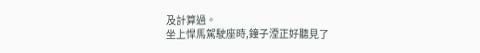及計算過。
坐上悍馬駕駛座時,鐘子湮正好聽見了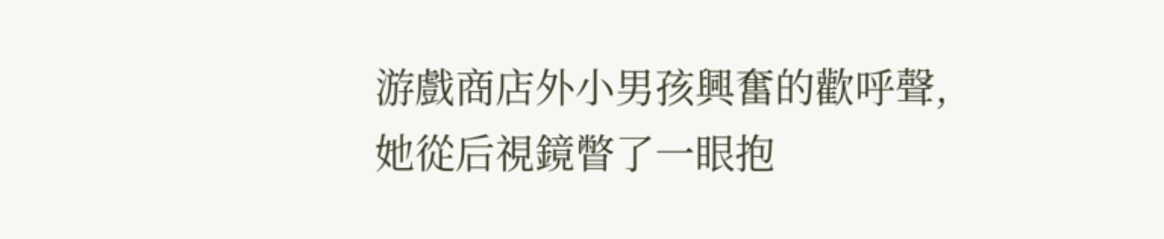游戲商店外小男孩興奮的歡呼聲,她從后視鏡瞥了一眼抱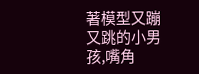著模型又蹦又跳的小男孩,嘴角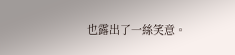也露出了一絲笑意。